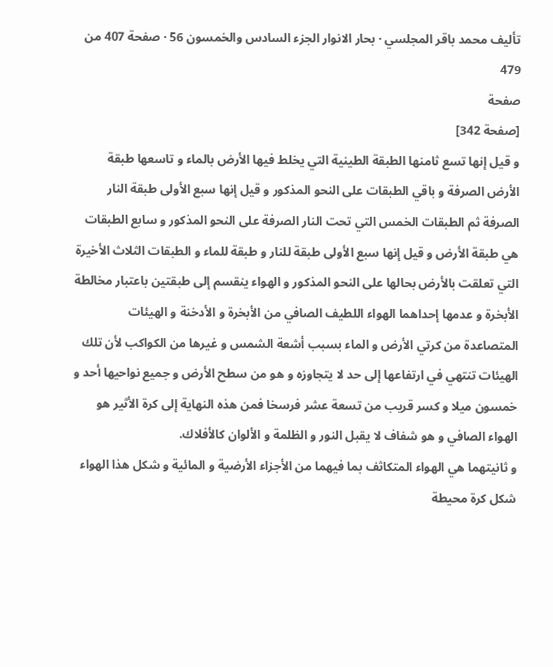تأليف محمد باقر المجلسي · بحار الانوار الجزء السادس والخمسون 56 · صفحة 407 من 479
صفحة
[صفحة 342]
و قيل إنها تسع ثامنها الطبقة الطينية التي يخلط فيها الأرض بالماء و تاسعها طبقة الأرض الصرفة و باقي الطبقات على النحو المذكور و قيل إنها سبع الأولى طبقة النار الصرفة ثم الطبقات الخمس التي تحت النار الصرفة على النحو المذكور و سابع الطبقات هي طبقة الأرض و قيل إنها سبع الأولى طبقة للنار و طبقة للماء و الطبقات الثلاث الأخيرة التي تعلقت بالأرض بحالها على النحو المذكور و الهواء ينقسم إلى طبقتين باعتبار مخالطة الأبخرة و عدمها إحداهما الهواء اللطيف الصافي من الأبخرة و الأدخنة و الهيئات المتصاعدة من كرتي الأرض و الماء بسبب أشعة الشمس و غيرها من الكواكب لأن تلك الهيئات تنتهي في ارتفاعها إلى حد لا يتجاوزه و هو من سطح الأرض و جميع نواحيها أحد و خمسون ميلا و كسر قريب من تسعة عشر فرسخا فمن هذه النهاية إلى كرة الأثير هو الهواء الصافي و هو شفاف لا يقبل النور و الظلمة و الألوان كالأفلاك.
و ثانيتهما هي الهواء المتكاثف بما فيهما من الأجزاء الأرضية و المائية و شكل هذا الهواء شكل كرة محيطة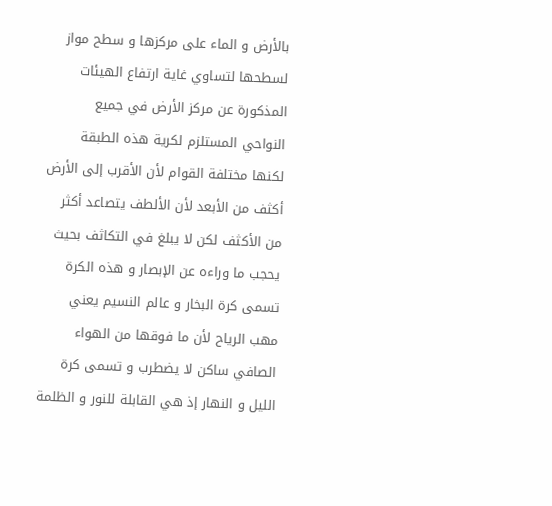بالأرض و الماء على مركزها و سطح مواز لسطحها لتساوي غاية ارتفاع الهيئات المذكورة عن مركز الأرض في جميع النواحي المستلزم لكرية هذه الطبقة لكنها مختلفة القوام لأن الأقرب إلى الأرض أكثف من الأبعد لأن الألطف يتصاعد أكثر من الأكثف لكن لا يبلغ في التكاثف بحيث يحجب ما وراءه عن الإبصار و هذه الكرة تسمى كرة البخار و عالم النسيم يعني مهب الرياح لأن ما فوقها من الهواء الصافي ساكن لا يضطرب و تسمى كرة الليل و النهار إذ هي القابلة للنور و الظلمة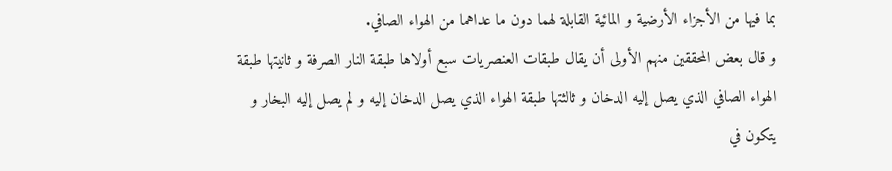بما فيها من الأجزاء الأرضية و المائية القابلة لهما دون ما عداهما من الهواء الصافي.
و قال بعض المحققين منهم الأولى أن يقال طبقات العنصريات سبع أولاها طبقة النار الصرفة و ثانيتها طبقة الهواء الصافي الذي يصل إليه الدخان و ثالثتها طبقة الهواء الذي يصل الدخان إليه و لم يصل إليه البخار و يتكون في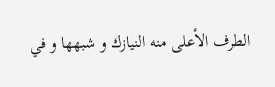الطرف الأعلى منه النيازك و شبهها و في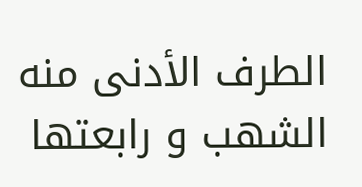الطرف الأدنى منه الشهب و رابعتها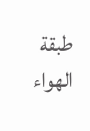طبقة الهواء